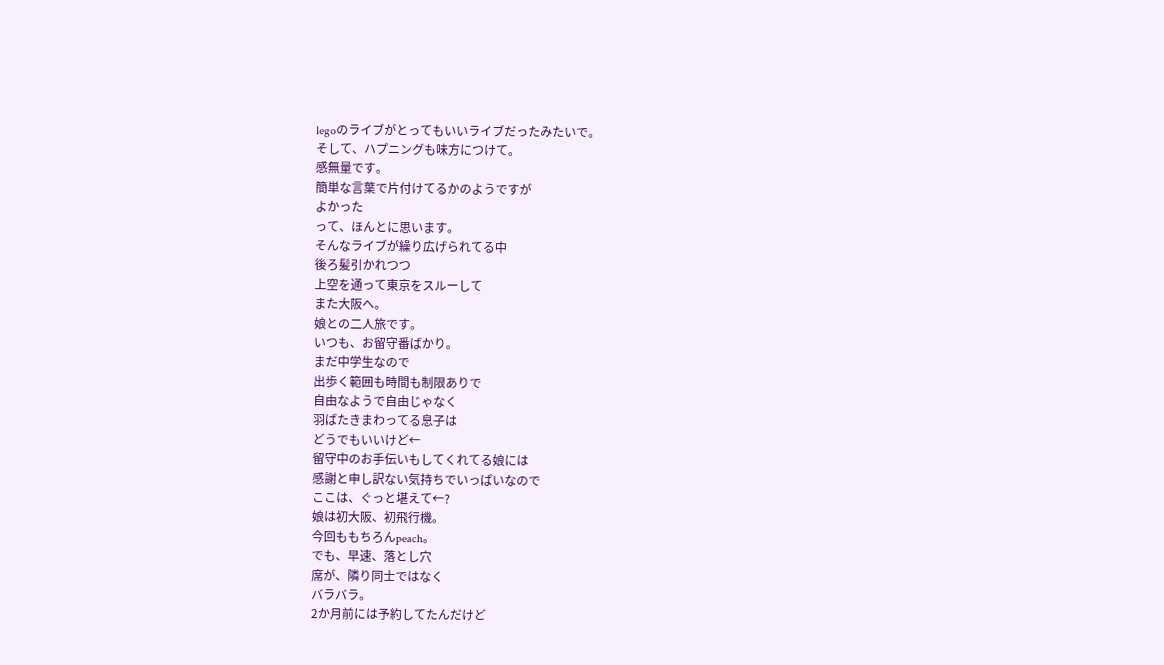legoのライブがとってもいいライブだったみたいで。
そして、ハプニングも味方につけて。
感無量です。
簡単な言葉で片付けてるかのようですが
よかった
って、ほんとに思います。
そんなライブが繰り広げられてる中
後ろ髪引かれつつ
上空を通って東京をスルーして
また大阪へ。
娘との二人旅です。
いつも、お留守番ばかり。
まだ中学生なので
出歩く範囲も時間も制限ありで
自由なようで自由じゃなく
羽ばたきまわってる息子は
どうでもいいけど←
留守中のお手伝いもしてくれてる娘には
感謝と申し訳ない気持ちでいっぱいなので
ここは、ぐっと堪えて←?
娘は初大阪、初飛行機。
今回ももちろんpeach。
でも、早速、落とし穴
席が、隣り同士ではなく
バラバラ。
2か月前には予約してたんだけど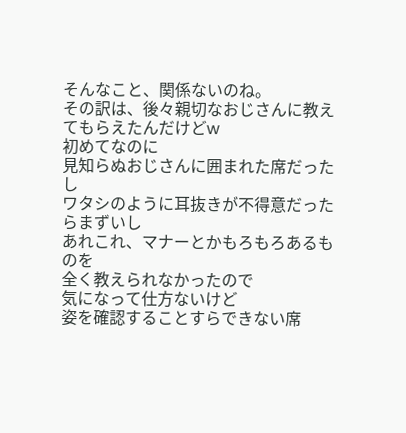そんなこと、関係ないのね。
その訳は、後々親切なおじさんに教えてもらえたんだけどw
初めてなのに
見知らぬおじさんに囲まれた席だったし
ワタシのように耳抜きが不得意だったらまずいし
あれこれ、マナーとかもろもろあるものを
全く教えられなかったので
気になって仕方ないけど
姿を確認することすらできない席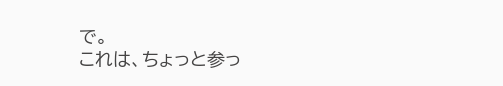で。
これは、ちょっと参っ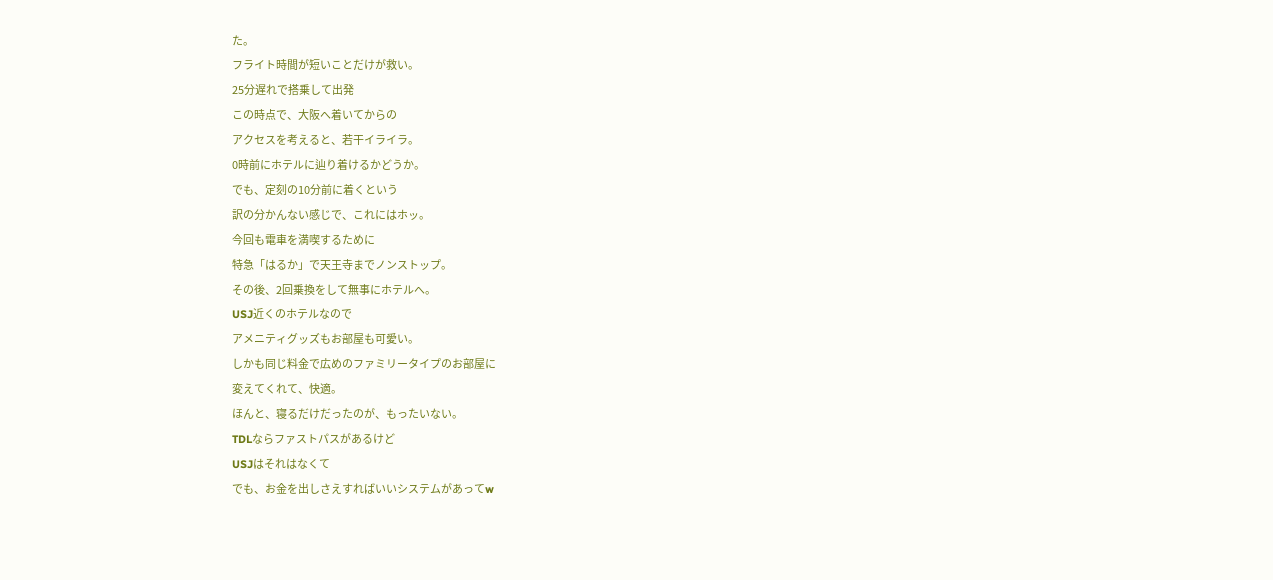た。
フライト時間が短いことだけが救い。
25分遅れで搭乗して出発
この時点で、大阪へ着いてからの
アクセスを考えると、若干イライラ。
0時前にホテルに辿り着けるかどうか。
でも、定刻の10分前に着くという
訳の分かんない感じで、これにはホッ。
今回も電車を満喫するために
特急「はるか」で天王寺までノンストップ。
その後、2回乗換をして無事にホテルへ。
USJ近くのホテルなので
アメニティグッズもお部屋も可愛い。
しかも同じ料金で広めのファミリータイプのお部屋に
変えてくれて、快適。
ほんと、寝るだけだったのが、もったいない。
TDLならファストパスがあるけど
USJはそれはなくて
でも、お金を出しさえすればいいシステムがあってw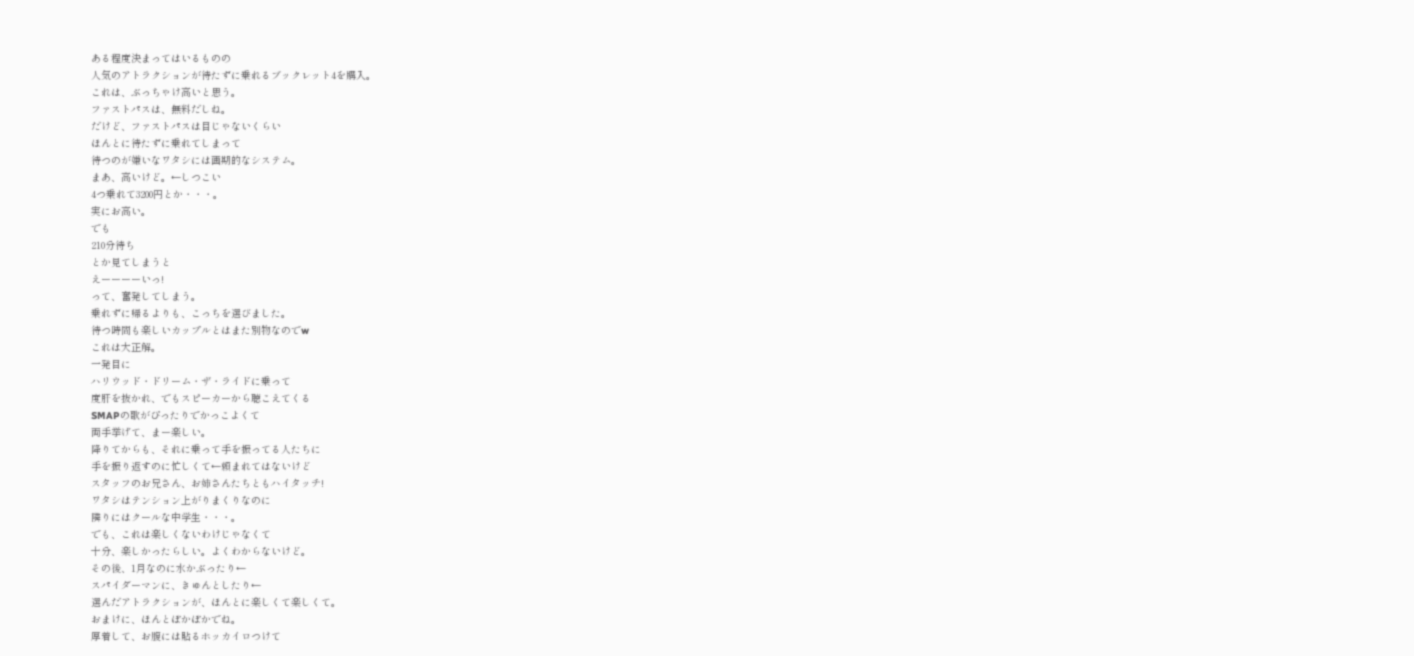ある程度決まってはいるものの
人気のアトラクションが待たずに乗れるブックレット4を購入。
これは、ぶっちゃけ高いと思う。
ファストパスは、無料だしね。
だけど、ファストパスは目じゃないくらい
ほんとに待たずに乗れてしまって
待つのが嫌いなワタシには画期的なシステム。
まあ、高いけど。←しつこい
4つ乗れて3200円とか・・・。
実にお高い。
でも
210分待ち
とか見てしまうと
えーーーーいっ!
って、奮発してしまう。
乗れずに帰るよりも、こっちを選びました。
待つ時間も楽しいカップルとはまた別物なのでw
これは大正解。
一発目に
ハリウッド・ドリーム・ザ・ライドに乗って
度肝を抜かれ、でもスピーカーから聴こえてくる
SMAPの歌がぴったりでかっこよくて
両手挙げて、まー楽しい。
降りてからも、それに乗って手を振ってる人たちに
手を振り返すのに忙しくて←頼まれてはないけど
スタッフのお兄さん、お姉さんたちともハイタッチ!
ワタシはテンション上がりまくりなのに
隣りにはクールな中学生・・・。
でも、これは楽しくないわけじゃなくて
十分、楽しかったらしい。よくわからないけど。
その後、1月なのに水かぶったり←
スパイダーマンに、きゅんとしたり←
選んだアトラクションが、ほんとに楽しくて楽しくて。
おまけに、ほんとぽかぽかでね。
厚着して、お腹には貼るホッカイロつけて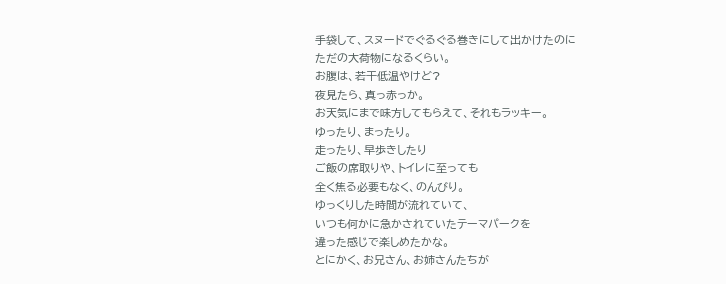手袋して、スヌードでぐるぐる巻きにして出かけたのに
ただの大荷物になるくらい。
お腹は、若干低温やけど?
夜見たら、真っ赤っか。
お天気にまで味方してもらえて、それもラッキー。
ゆったり、まったり。
走ったり、早歩きしたり
ご飯の席取りや、トイレに至っても
全く焦る必要もなく、のんびり。
ゆっくりした時間が流れていて、
いつも何かに急かされていたテーマパークを
違った感じで楽しめたかな。
とにかく、お兄さん、お姉さんたちが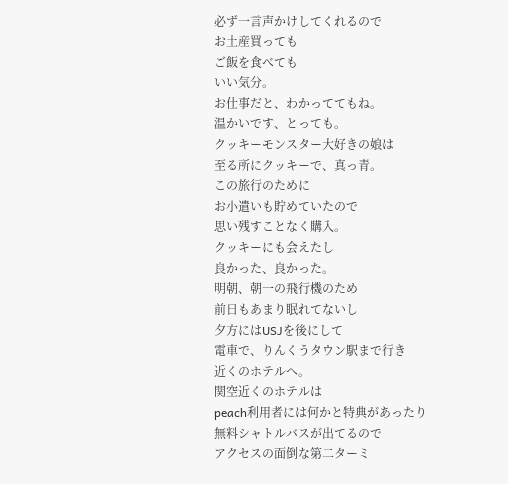必ず一言声かけしてくれるので
お土産買っても
ご飯を食べても
いい気分。
お仕事だと、わかっててもね。
温かいです、とっても。
クッキーモンスター大好きの娘は
至る所にクッキーで、真っ青。
この旅行のために
お小遣いも貯めていたので
思い残すことなく購入。
クッキーにも会えたし
良かった、良かった。
明朝、朝一の飛行機のため
前日もあまり眠れてないし
夕方にはUSJを後にして
電車で、りんくうタウン駅まで行き
近くのホテルへ。
関空近くのホテルは
peach利用者には何かと特典があったり
無料シャトルバスが出てるので
アクセスの面倒な第二ターミ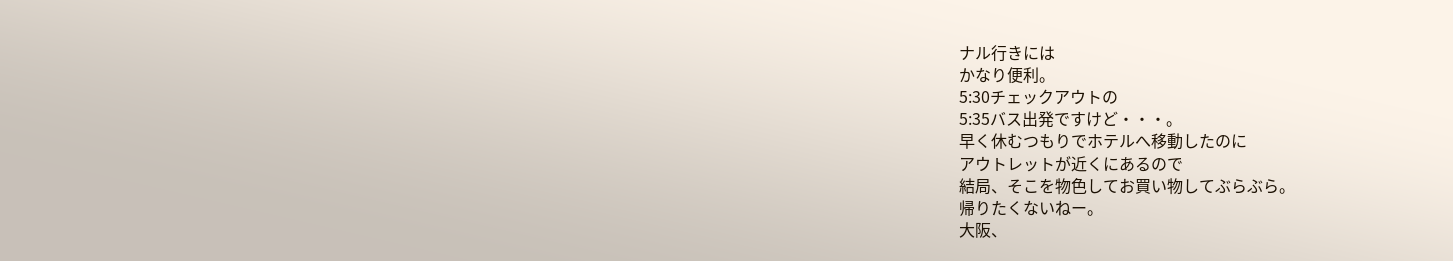ナル行きには
かなり便利。
5:30チェックアウトの
5:35バス出発ですけど・・・。
早く休むつもりでホテルへ移動したのに
アウトレットが近くにあるので
結局、そこを物色してお買い物してぶらぶら。
帰りたくないねー。
大阪、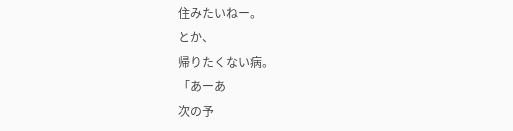住みたいねー。
とか、
帰りたくない病。
「あーあ
次の予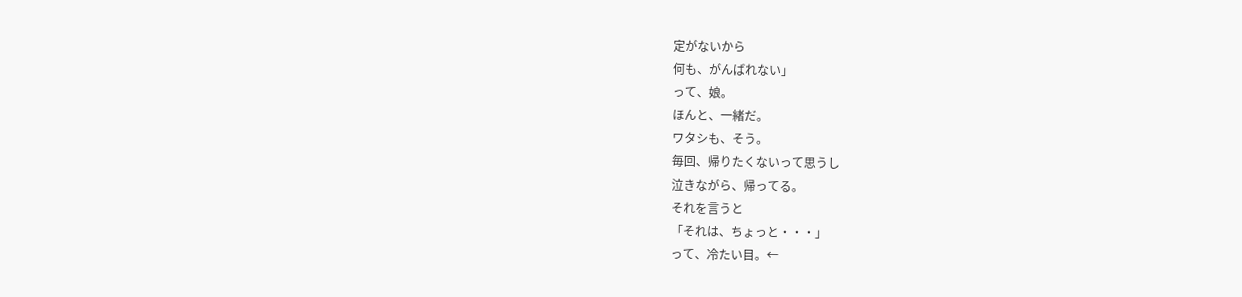定がないから
何も、がんばれない」
って、娘。
ほんと、一緒だ。
ワタシも、そう。
毎回、帰りたくないって思うし
泣きながら、帰ってる。
それを言うと
「それは、ちょっと・・・」
って、冷たい目。←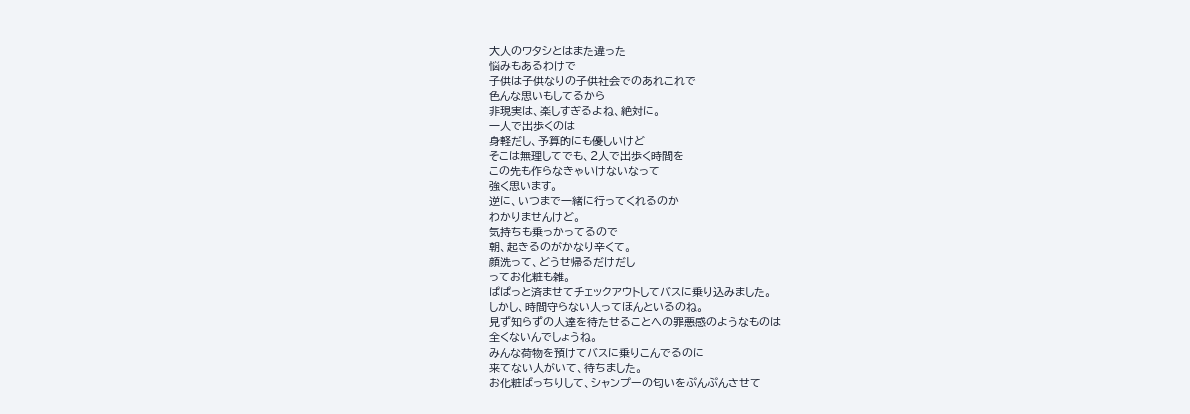大人のワタシとはまた違った
悩みもあるわけで
子供は子供なりの子供社会でのあれこれで
色んな思いもしてるから
非現実は、楽しすぎるよね、絶対に。
一人で出歩くのは
身軽だし、予算的にも優しいけど
そこは無理してでも、2人で出歩く時間を
この先も作らなきゃいけないなって
強く思います。
逆に、いつまで一緒に行ってくれるのか
わかりませんけど。
気持ちも乗っかってるので
朝、起きるのがかなり辛くて。
顔洗って、どうせ帰るだけだし
ってお化粧も雑。
ぱぱっと済ませてチェックアウトしてバスに乗り込みました。
しかし、時間守らない人ってほんといるのね。
見ず知らずの人達を待たせることへの罪悪感のようなものは
全くないんでしょうね。
みんな荷物を預けてバスに乗りこんでるのに
来てない人がいて、待ちました。
お化粧ばっちりして、シャンプーの匂いをぷんぷんさせて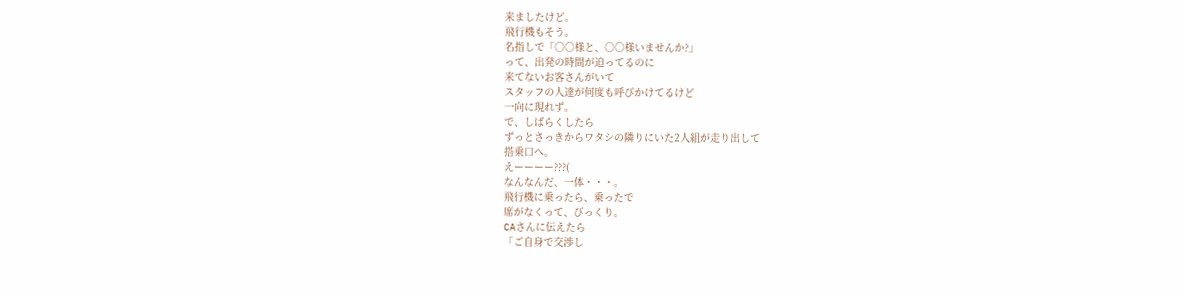来ましたけど。
飛行機もそう。
名指しで「○○様と、○○様いませんか?」
って、出発の時間が迫ってるのに
来てないお客さんがいて
スタッフの人達が何度も呼びかけてるけど
一向に現れず。
で、しばらくしたら
ずっとさっきからワタシの隣りにいた2人組が走り出して
搭乗口へ。
えーーーー???(
なんなんだ、一体・・・。
飛行機に乗ったら、乗ったで
席がなくって、びっくり。
CAさんに伝えたら
「ご自身で交渉し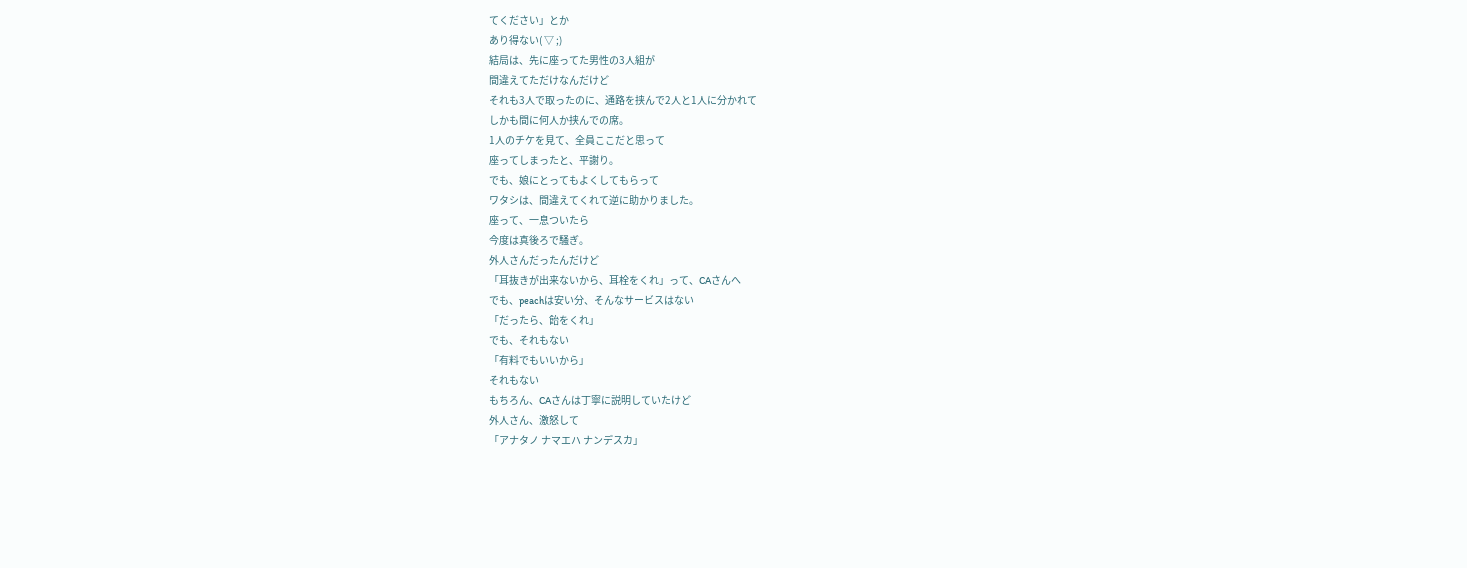てください」とか
あり得ない( ▽ ;)
結局は、先に座ってた男性の3人組が
間違えてただけなんだけど
それも3人で取ったのに、通路を挟んで2人と1人に分かれて
しかも間に何人か挟んでの席。
1人のチケを見て、全員ここだと思って
座ってしまったと、平謝り。
でも、娘にとってもよくしてもらって
ワタシは、間違えてくれて逆に助かりました。
座って、一息ついたら
今度は真後ろで騒ぎ。
外人さんだったんだけど
「耳抜きが出来ないから、耳栓をくれ」って、CAさんへ
でも、peachは安い分、そんなサービスはない
「だったら、飴をくれ」
でも、それもない
「有料でもいいから」
それもない
もちろん、CAさんは丁寧に説明していたけど
外人さん、激怒して
「アナタノ ナマエハ ナンデスカ」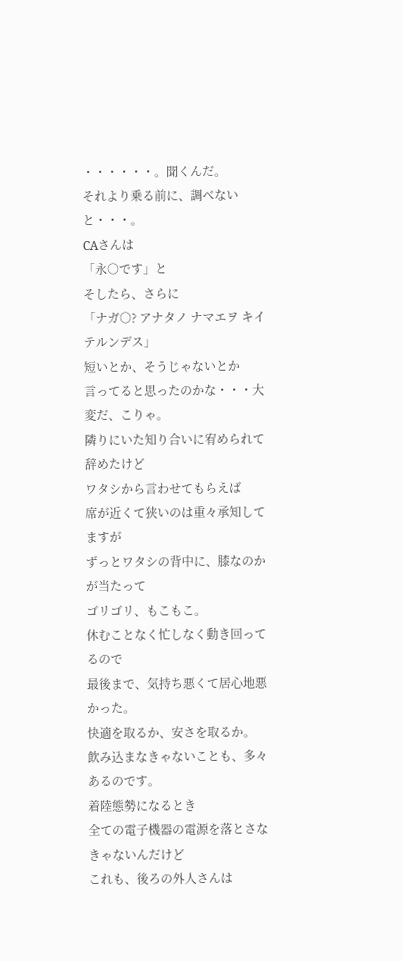・・・・・・。聞くんだ。
それより乗る前に、調べないと・・・。
CAさんは
「永○です」と
そしたら、さらに
「ナガ○? アナタノ ナマエヲ キイテルンデス」
短いとか、そうじゃないとか
言ってると思ったのかな・・・大変だ、こりゃ。
隣りにいた知り合いに宥められて辞めたけど
ワタシから言わせてもらえば
席が近くて狭いのは重々承知してますが
ずっとワタシの背中に、膝なのかが当たって
ゴリゴリ、もこもこ。
休むことなく忙しなく動き回ってるので
最後まで、気持ち悪くて居心地悪かった。
快適を取るか、安さを取るか。
飲み込まなきゃないことも、多々あるのです。
着陸態勢になるとき
全ての電子機器の電源を落とさなきゃないんだけど
これも、後ろの外人さんは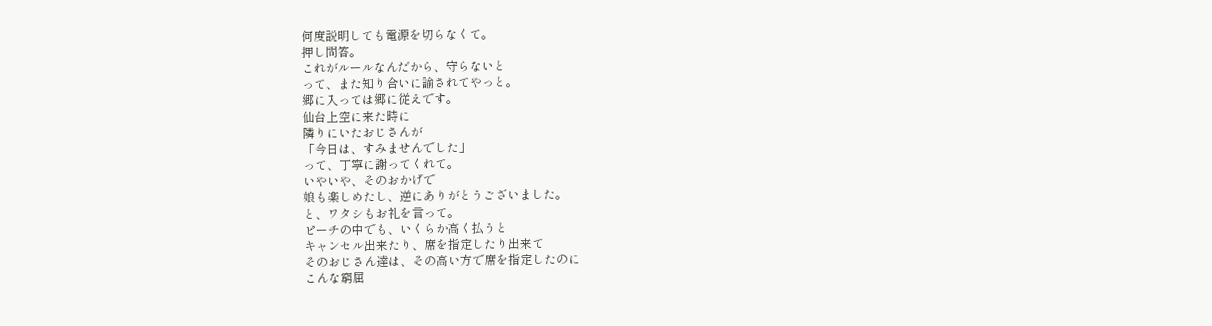何度説明しても電源を切らなくて。
押し問答。
これがルールなんだから、守らないと
って、また知り合いに諭されてやっと。
郷に入っては郷に従えです。
仙台上空に来た時に
隣りにいたおじさんが
「今日は、すみませんでした」
って、丁寧に謝ってくれて。
いやいや、そのおかげで
娘も楽しめたし、逆にありがとうございました。
と、ワタシもお礼を言って。
ピーチの中でも、いくらか高く払うと
キャンセル出来たり、席を指定したり出来て
そのおじさん達は、その高い方で席を指定したのに
こんな窮屈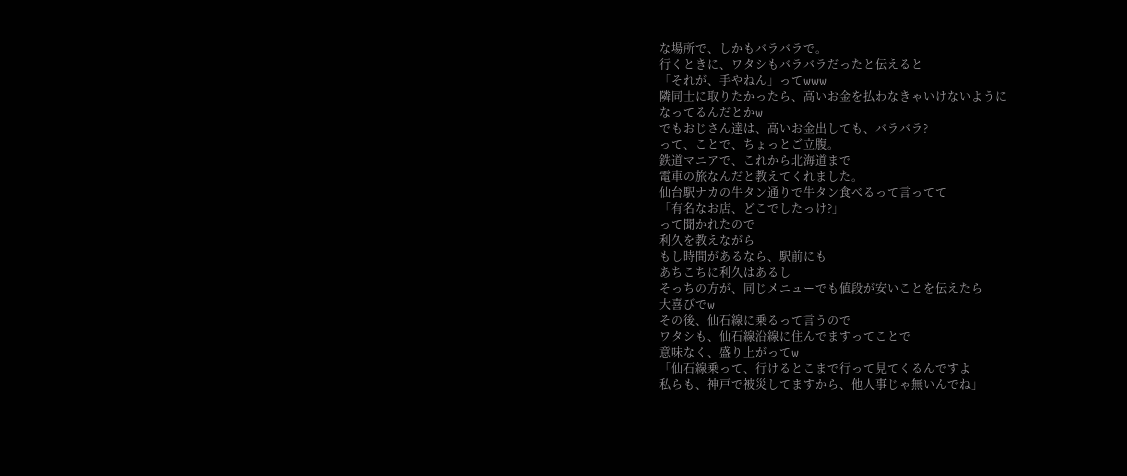な場所で、しかもバラバラで。
行くときに、ワタシもバラバラだったと伝えると
「それが、手やねん」ってwww
隣同士に取りたかったら、高いお金を払わなきゃいけないように
なってるんだとかw
でもおじさん達は、高いお金出しても、バラバラ?
って、ことで、ちょっとご立腹。
鉄道マニアで、これから北海道まで
電車の旅なんだと教えてくれました。
仙台駅ナカの牛タン通りで牛タン食べるって言ってて
「有名なお店、どこでしたっけ?」
って聞かれたので
利久を教えながら
もし時間があるなら、駅前にも
あちこちに利久はあるし
そっちの方が、同じメニューでも値段が安いことを伝えたら
大喜びでw
その後、仙石線に乗るって言うので
ワタシも、仙石線沿線に住んでますってことで
意味なく、盛り上がってw
「仙石線乗って、行けるとこまで行って見てくるんですよ
私らも、神戸で被災してますから、他人事じゃ無いんでね」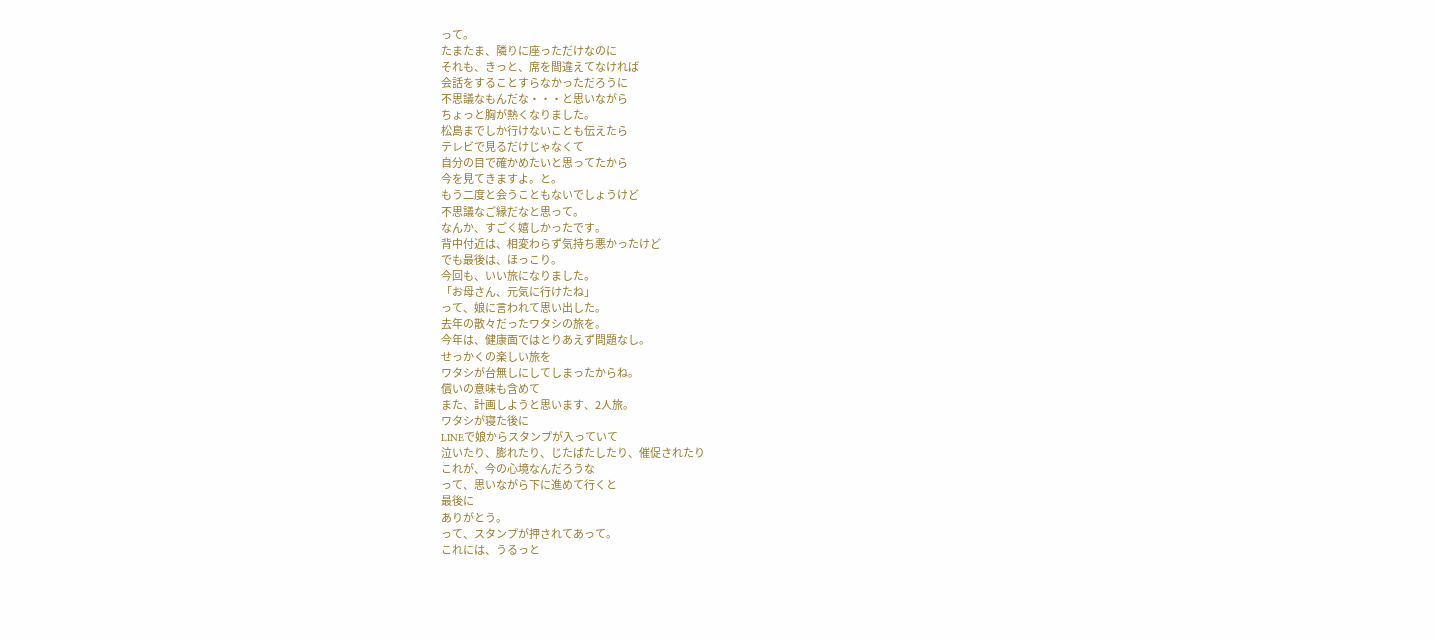って。
たまたま、隣りに座っただけなのに
それも、きっと、席を間違えてなければ
会話をすることすらなかっただろうに
不思議なもんだな・・・と思いながら
ちょっと胸が熱くなりました。
松島までしか行けないことも伝えたら
テレビで見るだけじゃなくて
自分の目で確かめたいと思ってたから
今を見てきますよ。と。
もう二度と会うこともないでしょうけど
不思議なご縁だなと思って。
なんか、すごく嬉しかったです。
背中付近は、相変わらず気持ち悪かったけど
でも最後は、ほっこり。
今回も、いい旅になりました。
「お母さん、元気に行けたね」
って、娘に言われて思い出した。
去年の散々だったワタシの旅を。
今年は、健康面ではとりあえず問題なし。
せっかくの楽しい旅を
ワタシが台無しにしてしまったからね。
償いの意味も含めて
また、計画しようと思います、2人旅。
ワタシが寝た後に
LINEで娘からスタンプが入っていて
泣いたり、膨れたり、じたばたしたり、催促されたり
これが、今の心境なんだろうな
って、思いながら下に進めて行くと
最後に
ありがとう。
って、スタンプが押されてあって。
これには、うるっと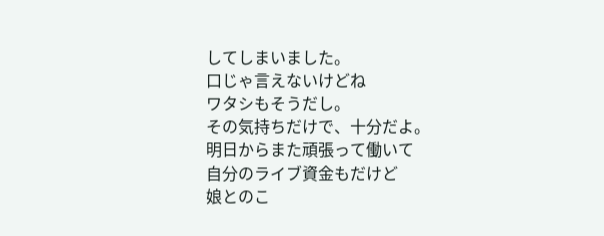してしまいました。
口じゃ言えないけどね
ワタシもそうだし。
その気持ちだけで、十分だよ。
明日からまた頑張って働いて
自分のライブ資金もだけど
娘とのこ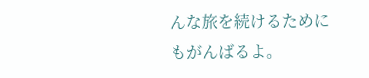んな旅を続けるためにもがんばるよ。